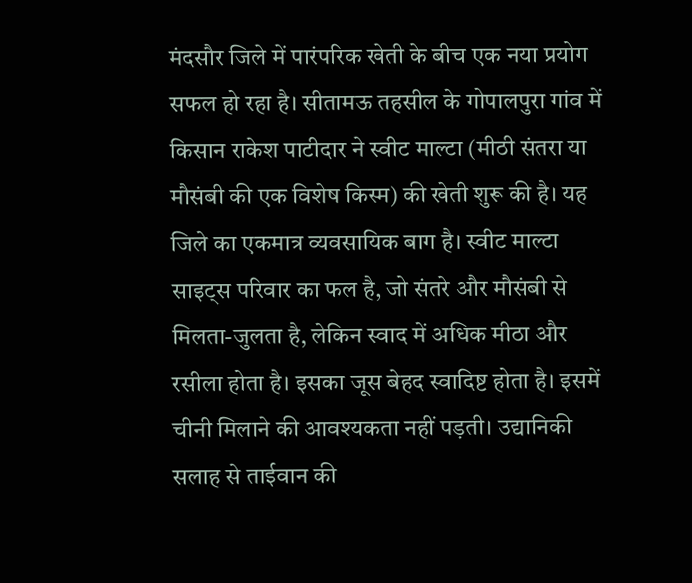मंदसौर जिले में पारंपरिक खेती के बीच एक नया प्रयोग सफल हो रहा है। सीतामऊ तहसील के गोपालपुरा गांव में किसान राकेश पाटीदार ने स्वीट माल्टा (मीठी संतरा या मौसंबी की एक विशेष किस्म) की खेती शुरू की है। यह जिले का एकमात्र व्यवसायिक बाग है। स्वीट माल्टा साइट्स परिवार का फल है, जो संतरे और मौसंबी से मिलता-जुलता है, लेकिन स्वाद में अधिक मीठा और रसीला होता है। इसका जूस बेहद स्वादिष्ट होता है। इसमें चीनी मिलाने की आवश्यकता नहीं पड़ती। उद्यानिकी सलाह से ताईवान की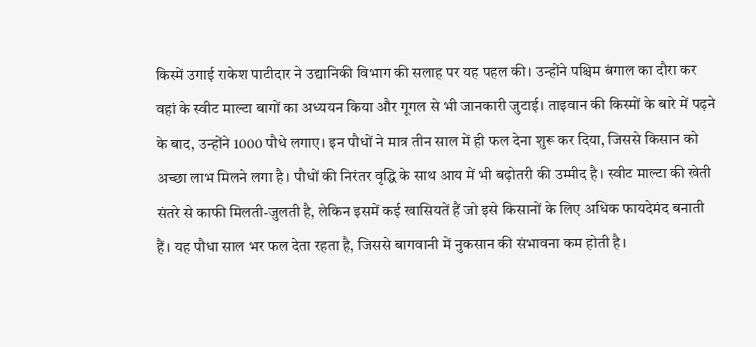किस्में उगाई राकेश पाटीदार ने उद्यानिकी विभाग की सलाह पर यह पहल की। उन्होंने पश्चिम बंगाल का दौरा कर वहां के स्वीट माल्टा बागों का अध्ययन किया और गूगल से भी जानकारी जुटाई। ताइवान की किस्मों के बारे में पढ़ने के बाद, उन्होंने 1000 पौधे लगाए। इन पौधों ने मात्र तीन साल में ही फल देना शुरू कर दिया, जिससे किसान को अच्छा लाभ मिलने लगा है। पौधों की निरंतर वृद्धि के साथ आय में भी बढ़ोतरी की उम्मीद है। स्वीट माल्टा की खेती संतरे से काफी मिलती-जुलती है, लेकिन इसमें कई खासियतें हैं जो इसे किसानों के लिए अधिक फायदेमंद बनाती हैं। यह पौधा साल भर फल देता रहता है, जिससे बागवानी में नुकसान की संभावना कम होती है।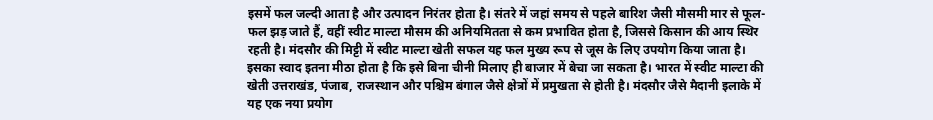इसमें फल जल्दी आता है और उत्पादन निरंतर होता है। संतरे में जहां समय से पहले बारिश जैसी मौसमी मार से फूल-फल झड़ जाते हैं, वहीं स्वीट माल्टा मौसम की अनियमितता से कम प्रभावित होता है, जिससे किसान की आय स्थिर रहती है। मंदसौर की मिट्टी में स्वीट माल्टा खेती सफल यह फल मुख्य रूप से जूस के लिए उपयोग किया जाता है। इसका स्वाद इतना मीठा होता है कि इसे बिना चीनी मिलाए ही बाजार में बेचा जा सकता है। भारत में स्वीट माल्टा की खेती उत्तराखंड, पंजाब, राजस्थान और पश्चिम बंगाल जैसे क्षेत्रों में प्रमुखता से होती है। मंदसौर जैसे मैदानी इलाके में यह एक नया प्रयोग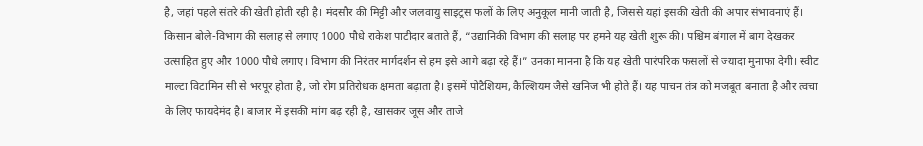है, जहां पहले संतरे की खेती होती रही है। मंदसौर की मिट्टी और जलवायु साइट्रस फलों के लिए अनुकूल मानी जाती है, जिससे यहां इसकी खेती की अपार संभावनाएं हैं। किसान बोले-विभाग की सलाह से लगाए 1000 पौधे राकेश पाटीदार बताते हैं, “उद्यानिकी विभाग की सलाह पर हमने यह खेती शुरू की। पश्चिम बंगाल में बाग देखकर उत्साहित हुए और 1000 पौधे लगाए। विभाग की निरंतर मार्गदर्शन से हम इसे आगे बढ़ा रहे हैं।” उनका मानना है कि यह खेती पारंपरिक फसलों से ज्यादा मुनाफा देगी। स्वीट माल्टा विटामिन सी से भरपूर होता है, जो रोग प्रतिरोधक क्षमता बढ़ाता है। इसमें पोटैशियम, कैल्शियम जैसे खनिज भी होते हैं। यह पाचन तंत्र को मजबूत बनाता है और त्वचा के लिए फायदेमंद है। बाजार में इसकी मांग बढ़ रही है, खासकर जूस और ताजे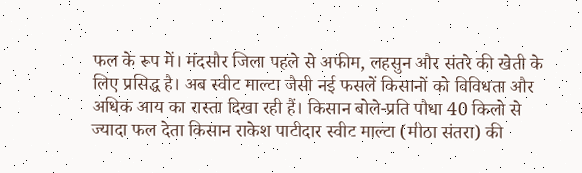फल के रूप में। मंदसौर जिला पहले से अफीम, लहसुन और संतरे की खेती के लिए प्रसिद्ध है। अब स्वीट माल्टा जैसी नई फसलें किसानों को विविधता और अधिक आय का रास्ता दिखा रही हैं। किसान बोले-प्रति पौधा 40 किलो से ज्यादा फल देता किसान राकेश पाटीदार स्वीट माल्टा (मीठा संतरा) की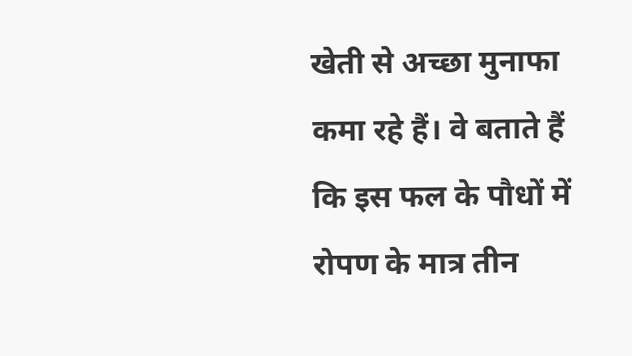खेती से अच्छा मुनाफा कमा रहे हैं। वे बताते हैं कि इस फल के पौधों में रोपण के मात्र तीन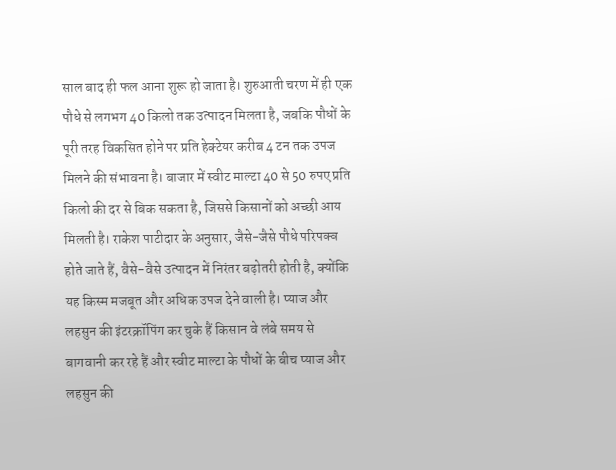साल बाद ही फल आना शुरू हो जाता है। शुरुआती चरण में ही एक पौधे से लगभग 40 किलो तक उत्पादन मिलता है, जबकि पौधों के पूरी तरह विकसित होने पर प्रति हेक्टेयर करीब 4 टन तक उपज मिलने की संभावना है। बाजार में स्वीट माल्टा 40 से 50 रुपए प्रति किलो की दर से बिक सकता है, जिससे किसानों को अच्छी आय मिलती है। राकेश पाटीदार के अनुसार, जैसे-जैसे पौधे परिपक्व होते जाते हैं, वैसे-वैसे उत्पादन में निरंतर बढ़ोतरी होती है, क्योंकि यह किस्म मजबूत और अधिक उपज देने वाली है। प्याज और लहसुन की इंटरक्रॉपिंग कर चुके हैं किसान वे लंबे समय से बागवानी कर रहे हैं और स्वीट माल्टा के पौधों के बीच प्याज और लहसुन की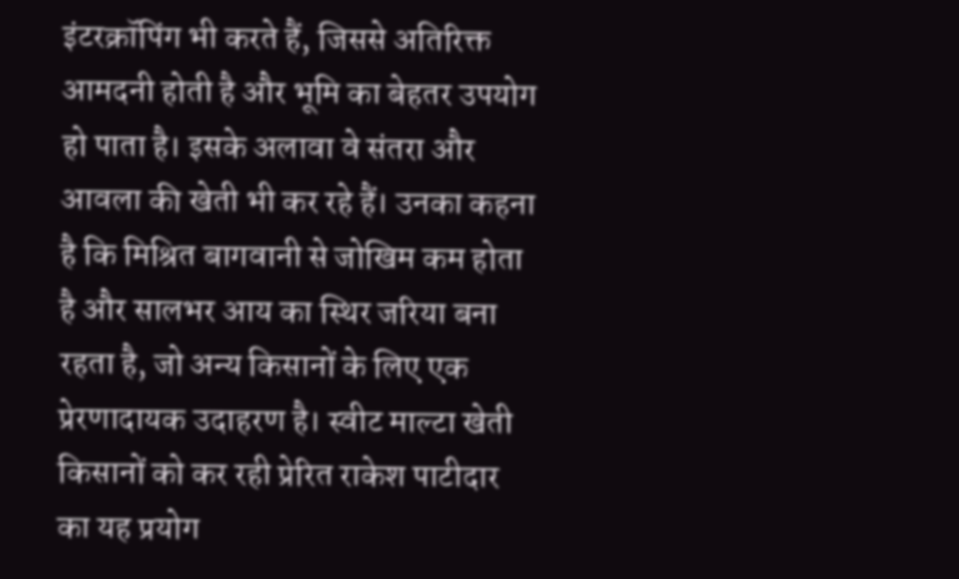इंटरक्रॉपिंग भी करते हैं, जिससे अतिरिक्त आमदनी होती है और भूमि का बेहतर उपयोग हो पाता है। इसके अलावा वे संतरा और आवला की खेती भी कर रहे हैं। उनका कहना है कि मिश्रित बागवानी से जोखिम कम होता है और सालभर आय का स्थिर जरिया बना रहता है, जो अन्य किसानों के लिए एक प्रेरणादायक उदाहरण है। स्वीट माल्टा खेती किसानों को कर रही प्रेरित राकेश पाटीदार का यह प्रयोग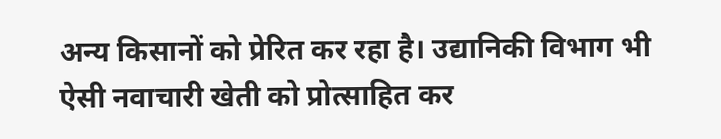अन्य किसानों को प्रेरित कर रहा है। उद्यानिकी विभाग भी ऐसी नवाचारी खेती को प्रोत्साहित कर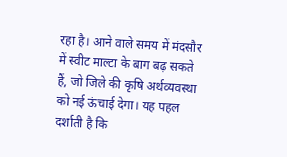रहा है। आने वाले समय में मंदसौर में स्वीट माल्टा के बाग बढ़ सकते हैं, जो जिले की कृषि अर्थव्यवस्था को नई ऊंचाई देगा। यह पहल दर्शाती है कि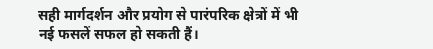सही मार्गदर्शन और प्रयोग से पारंपरिक क्षेत्रों में भी नई फसलें सफल हो सकती हैं।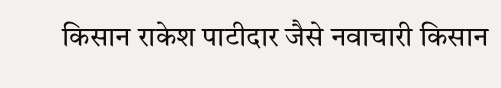किसान राकेश पाटीदार जैसे नवाचारी किसान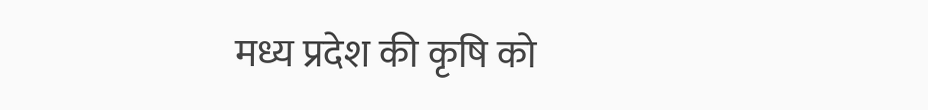मध्य प्रदेश की कृषि को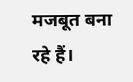मजबूत बना रहे हैं।